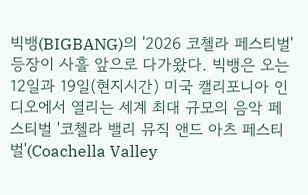빅뱅(BIGBANG)의 '2026 코첼라 페스티벌' 등장이 사흘 앞으로 다가왔다. 빅뱅은 오는 12일과 19일(현지시간) 미국 캘리포니아 인디오에서 열리는 세계 최대 규모의 음악 페스티벌 '코첼라 밸리 뮤직 앤드 아츠 페스티벌'(Coachella Valley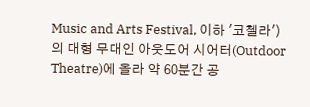Music and Arts Festival, 이하 '코첼라')의 대형 무대인 아웃도어 시어터(Outdoor Theatre)에 올라 약 60분간 공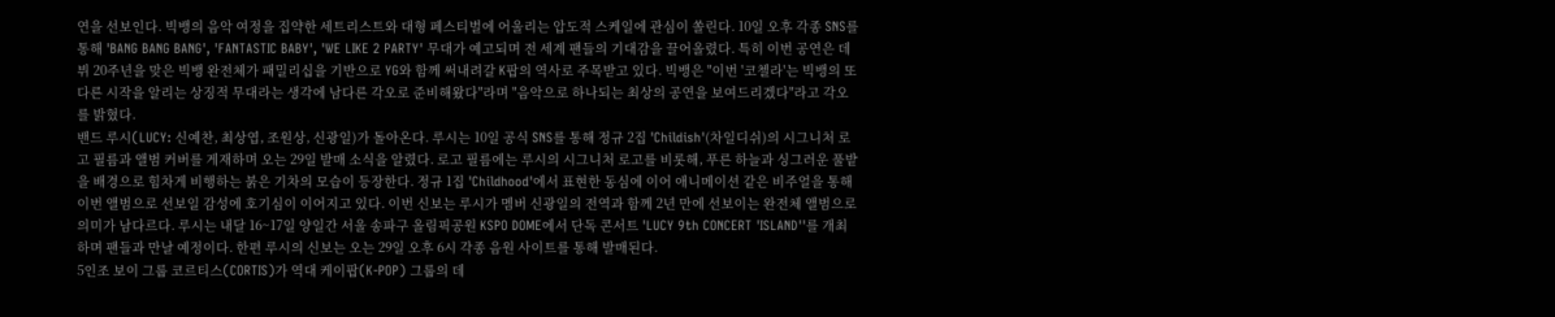연을 선보인다. 빅뱅의 음악 여정을 집약한 세트리스트와 대형 페스티벌에 어울리는 압도적 스케일에 관심이 쏠린다. 10일 오후 각종 SNS를 통해 'BANG BANG BANG', 'FANTASTIC BABY', 'WE LIKE 2 PARTY' 무대가 예고되며 전 세계 팬들의 기대감을 끌어올렸다. 특히 이번 공연은 데뷔 20주년을 맞은 빅뱅 완전체가 패밀리십을 기반으로 YG와 함께 써내려갈 K팝의 역사로 주목받고 있다. 빅뱅은 "이번 '코첼라'는 빅뱅의 또 다른 시작을 알리는 상징적 무대라는 생각에 남다른 각오로 준비해왔다"라며 "음악으로 하나되는 최상의 공연을 보여드리겠다"라고 각오를 밝혔다.
밴드 루시(LUCY: 신예찬, 최상엽, 조원상, 신광일)가 돌아온다. 루시는 10일 공식 SNS를 통해 정규 2집 'Childish'(차일디쉬)의 시그니처 로고 필름과 앨범 커버를 게재하며 오는 29일 발매 소식을 알렸다. 로고 필름에는 루시의 시그니처 로고를 비롯해, 푸른 하늘과 싱그러운 풀밭을 배경으로 힘차게 비행하는 붉은 기차의 모습이 등장한다. 정규 1집 'Childhood'에서 표현한 동심에 이어 애니메이션 같은 비주얼을 통해 이번 앨범으로 선보일 감성에 호기심이 이어지고 있다. 이번 신보는 루시가 멤버 신광일의 전역과 함께 2년 만에 선보이는 완전체 앨범으로 의미가 남다르다. 루시는 내달 16~17일 양일간 서울 송파구 올림픽공원 KSPO DOME에서 단독 콘서트 'LUCY 9th CONCERT 'ISLAND''를 개최하며 팬들과 만날 예정이다. 한편 루시의 신보는 오는 29일 오후 6시 각종 음원 사이트를 통해 발매된다.
5인조 보이 그룹 코르티스(CORTIS)가 역대 케이팝(K-POP) 그룹의 데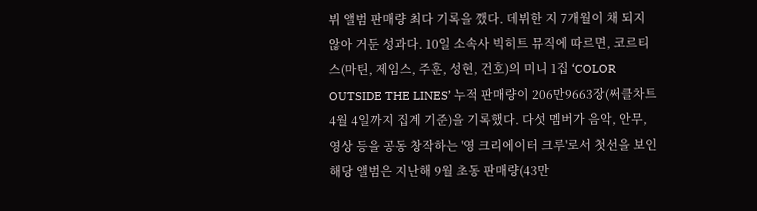뷔 앨범 판매량 최다 기록을 깼다. 데뷔한 지 7개월이 채 되지 않아 거둔 성과다. 10일 소속사 빅히트 뮤직에 따르면, 코르티스(마틴, 제임스, 주훈, 성현, 건호)의 미니 1집 ‘COLOR OUTSIDE THE LINES’ 누적 판매량이 206만9663장(써클차트 4월 4일까지 집계 기준)을 기록했다. 다섯 멤버가 음악, 안무, 영상 등을 공동 창작하는 '영 크리에이터 크루'로서 첫선을 보인 해당 앨범은 지난해 9월 초동 판매량(43만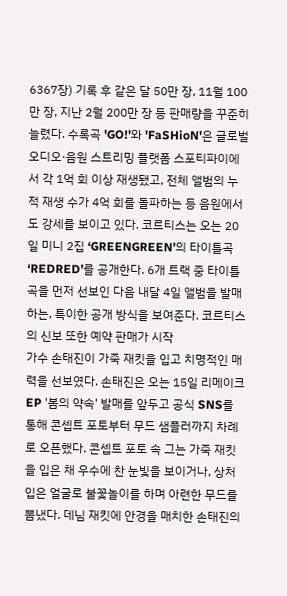6367장) 기록 후 같은 달 50만 장, 11월 100만 장, 지난 2월 200만 장 등 판매량을 꾸준히 늘렸다. 수록곡 'GO!'와 'FaSHioN'은 글로벌 오디오·음원 스트리밍 플랫폼 스포티파이에서 각 1억 회 이상 재생됐고, 전체 앨범의 누적 재생 수가 4억 회를 돌파하는 등 음원에서도 강세를 보이고 있다. 코르티스는 오는 20일 미니 2집 ‘GREENGREEN’의 타이틀곡 ‘REDRED’를 공개한다. 6개 트랙 중 타이틀곡을 먼저 선보인 다음 내달 4일 앨범을 발매하는, 특이한 공개 방식을 보여준다. 코르티스의 신보 또한 예약 판매가 시작
가수 손태진이 가죽 재킷을 입고 치명적인 매력을 선보였다. 손태진은 오는 15일 리메이크 EP '봄의 약속' 발매를 앞두고 공식 SNS를 통해 콘셉트 포토부터 무드 샘플러까지 차례로 오픈했다. 콘셉트 포토 속 그는 가죽 재킷을 입은 채 우수에 찬 눈빛을 보이거나, 상처 입은 얼굴로 불꽃놀이를 하며 아련한 무드를 뽐냈다. 데님 재킷에 안경을 매치한 손태진의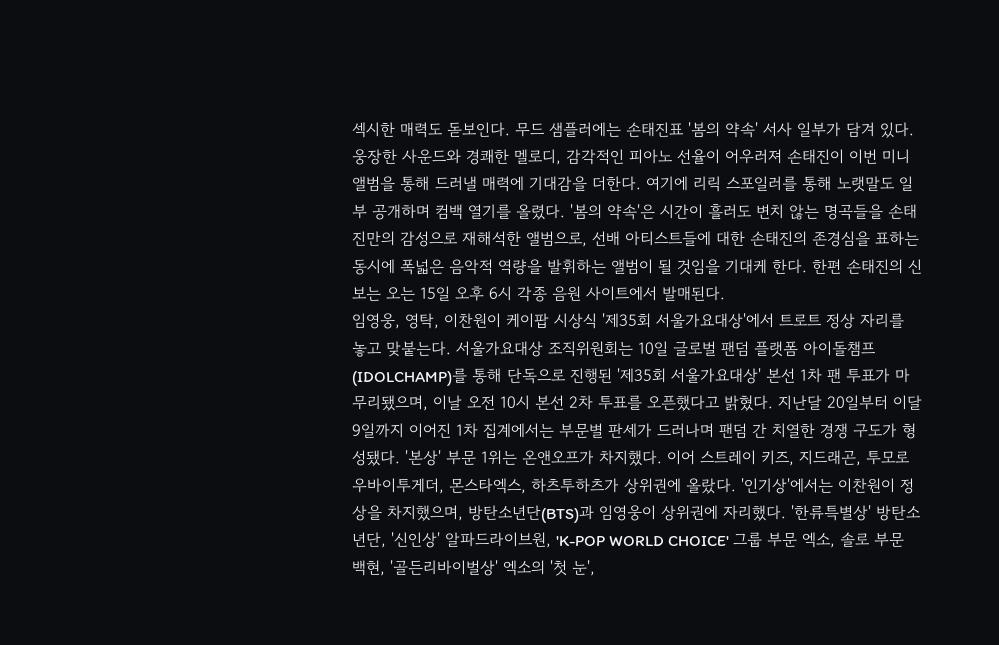섹시한 매력도 돋보인다. 무드 샘플러에는 손태진표 '봄의 약속' 서사 일부가 담겨 있다. 웅장한 사운드와 경쾌한 멜로디, 감각적인 피아노 선율이 어우러져 손태진이 이번 미니 앨범을 통해 드러낼 매력에 기대감을 더한다. 여기에 리릭 스포일러를 통해 노랫말도 일부 공개하며 컴백 열기를 올렸다. '봄의 약속'은 시간이 흘러도 변치 않는 명곡들을 손태진만의 감성으로 재해석한 앨범으로, 선배 아티스트들에 대한 손태진의 존경심을 표하는 동시에 폭넓은 음악적 역량을 발휘하는 앨범이 될 것임을 기대케 한다. 한편 손태진의 신보는 오는 15일 오후 6시 각종 음원 사이트에서 발매된다.
임영웅, 영탁, 이찬원이 케이팝 시상식 '제35회 서울가요대상'에서 트로트 정상 자리를 놓고 맞붙는다. 서울가요대상 조직위원회는 10일 글로벌 팬덤 플랫폼 아이돌챔프(IDOLCHAMP)를 통해 단독으로 진행된 '제35회 서울가요대상' 본선 1차 팬 투표가 마무리됐으며, 이날 오전 10시 본선 2차 투표를 오픈했다고 밝혔다. 지난달 20일부터 이달 9일까지 이어진 1차 집계에서는 부문별 판세가 드러나며 팬덤 간 치열한 경쟁 구도가 형성됐다. '본상' 부문 1위는 온앤오프가 차지했다. 이어 스트레이 키즈, 지드래곤, 투모로우바이투게더, 몬스타엑스, 하츠투하츠가 상위권에 올랐다. '인기상'에서는 이찬원이 정상을 차지했으며, 방탄소년단(BTS)과 임영웅이 상위권에 자리했다. '한류특별상' 방탄소년단, '신인상' 알파드라이브원, 'K-POP WORLD CHOICE' 그룹 부문 엑소, 솔로 부문 백현, '골든리바이벌상' 엑소의 '첫 눈',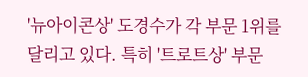'뉴아이콘상' 도경수가 각 부문 1위를 달리고 있다. 특히 '트로트상' 부문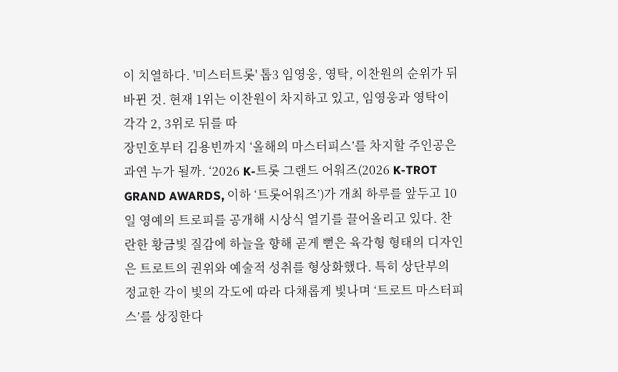이 치열하다. '미스터트롯' 톱3 임영웅, 영탁, 이찬원의 순위가 뒤바뀐 것. 현재 1위는 이찬원이 차지하고 있고, 임영웅과 영탁이 각각 2, 3위로 뒤를 따
장민호부터 김용빈까지 ‘올해의 마스터피스’를 차지할 주인공은 과연 누가 될까. ‘2026 K-트롯 그랜드 어워즈(2026 K-TROT GRAND AWARDS, 이하 ‘트롯어워즈’)가 개최 하루를 앞두고 10일 영예의 트로피를 공개해 시상식 열기를 끌어올리고 있다. 찬란한 황금빛 질감에 하늘을 향해 곧게 뻗은 육각형 형태의 디자인은 트로트의 권위와 예술적 성취를 형상화했다. 특히 상단부의 정교한 각이 빛의 각도에 따라 다채롭게 빛나며 ‘트로트 마스터피스’를 상징한다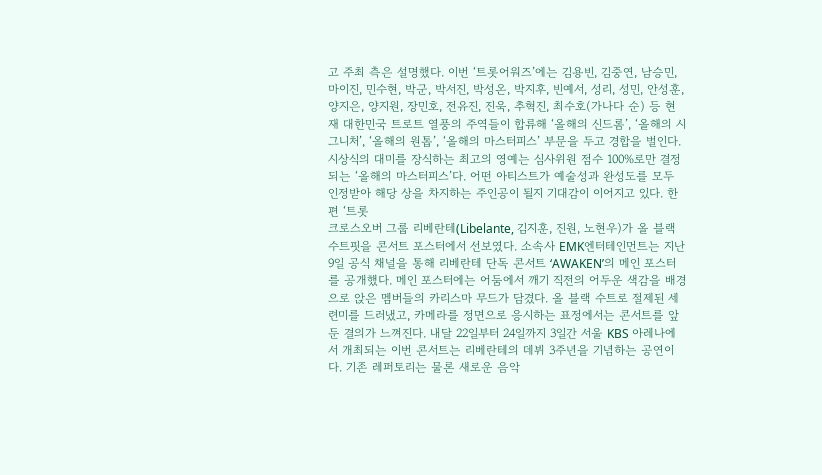고 주최 측은 설명했다. 이번 ‘트롯어워즈’에는 김용빈, 김중연, 남승민, 마이진, 민수현, 박군, 박서진, 박성온, 박지후, 빈예서, 성리, 성민, 안성훈, 양지은, 양지원, 장민호, 전유진, 진욱, 추혁진, 최수호(가나다 순) 등 현재 대한민국 트로트 열풍의 주역들이 합류해 ‘올해의 신드롬’, ‘올해의 시그니처’, ‘올해의 원톱’, ‘올해의 마스터피스’ 부문을 두고 경합을 벌인다. 시상식의 대미를 장식하는 최고의 영예는 심사위원 점수 100%로만 결정되는 ‘올해의 마스터피스’다. 어떤 아티스트가 예술성과 완성도를 모두 인정받아 해당 상을 차지하는 주인공이 될지 기대감이 이어지고 있다. 한편 ‘트롯
크로스오버 그룹 리베란테(Libelante, 김지훈, 진원, 노현우)가 올 블랙 수트핏을 콘서트 포스터에서 선보였다. 소속사 EMK엔터테인먼트는 지난 9일 공식 채널을 통해 리베란테 단독 콘서트 ‘AWAKEN’의 메인 포스터를 공개했다. 메인 포스터에는 어둠에서 깨기 직전의 어두운 색감을 배경으로 앉은 멤버들의 카리스마 무드가 담겼다. 올 블랙 수트로 절제된 세련미를 드러냈고, 카메라를 정면으로 응시하는 표정에서는 콘서트를 앞둔 결의가 느껴진다. 내달 22일부터 24일까지 3일간 서울 KBS 아레나에서 개최되는 이번 콘서트는 리베란테의 데뷔 3주년을 기념하는 공연이다. 기존 레퍼토리는 물론 새로운 음악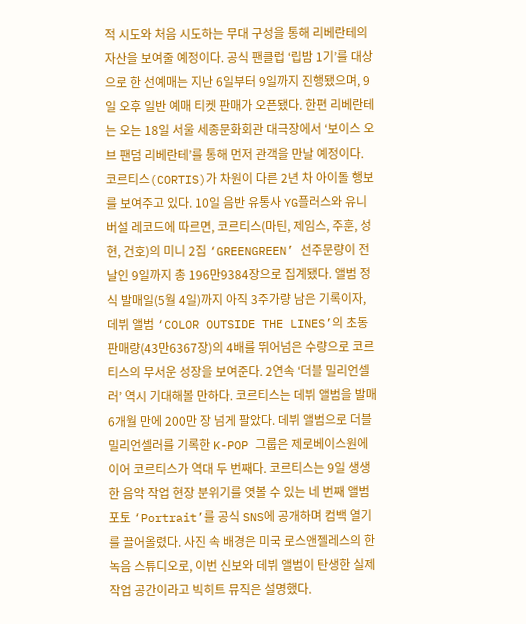적 시도와 처음 시도하는 무대 구성을 통해 리베란테의 자산을 보여줄 예정이다. 공식 팬클럽 ‘립밤 1기’를 대상으로 한 선예매는 지난 6일부터 9일까지 진행됐으며, 9일 오후 일반 예매 티켓 판매가 오픈됐다. 한편 리베란테는 오는 18일 서울 세종문화회관 대극장에서 ‘보이스 오브 팬덤 리베란테’를 통해 먼저 관객을 만날 예정이다.
코르티스(CORTIS)가 차원이 다른 2년 차 아이돌 행보를 보여주고 있다. 10일 음반 유통사 YG플러스와 유니버설 레코드에 따르면, 코르티스(마틴, 제임스, 주훈, 성현, 건호)의 미니 2집 ‘GREENGREEN’ 선주문량이 전날인 9일까지 총 196만9384장으로 집계됐다. 앨범 정식 발매일(5월 4일)까지 아직 3주가량 남은 기록이자, 데뷔 앨범 ‘COLOR OUTSIDE THE LINES’의 초동 판매량(43만6367장)의 4배를 뛰어넘은 수량으로 코르티스의 무서운 성장을 보여준다. 2연속 ‘더블 밀리언셀러’ 역시 기대해볼 만하다. 코르티스는 데뷔 앨범을 발매 6개월 만에 200만 장 넘게 팔았다. 데뷔 앨범으로 더블 밀리언셀러를 기록한 K-POP 그룹은 제로베이스원에 이어 코르티스가 역대 두 번째다. 코르티스는 9일 생생한 음악 작업 현장 분위기를 엿볼 수 있는 네 번째 앨범 포토 ‘Portrait’를 공식 SNS에 공개하며 컴백 열기를 끌어올렸다. 사진 속 배경은 미국 로스앤젤레스의 한 녹음 스튜디오로, 이번 신보와 데뷔 앨범이 탄생한 실제 작업 공간이라고 빅히트 뮤직은 설명했다.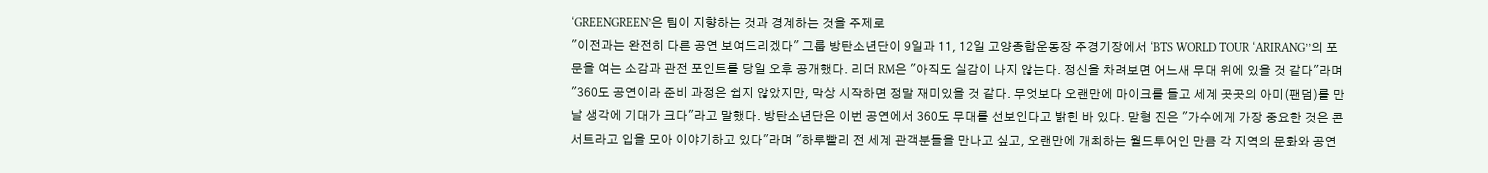‘GREENGREEN’은 팀이 지향하는 것과 경계하는 것을 주제로
"이전과는 완전히 다른 공연 보여드리겠다" 그룹 방탄소년단이 9일과 11, 12일 고양종합운동장 주경기장에서 ‘BTS WORLD TOUR ‘ARIRANG’’의 포문을 여는 소감과 관전 포인트를 당일 오후 공개했다. 리더 RM은 "아직도 실감이 나지 않는다. 정신을 차려보면 어느새 무대 위에 있을 것 같다"라며 "360도 공연이라 준비 과정은 쉽지 않았지만, 막상 시작하면 정말 재미있을 것 같다. 무엇보다 오랜만에 마이크를 들고 세계 곳곳의 아미(팬덤)를 만날 생각에 기대가 크다"라고 말했다. 방탄소년단은 이번 공연에서 360도 무대를 선보인다고 밝힌 바 있다. 맏형 진은 "가수에게 가장 중요한 것은 콘서트라고 입을 모아 이야기하고 있다"라며 "하루빨리 전 세계 관객분들을 만나고 싶고, 오랜만에 개최하는 월드투어인 만큼 각 지역의 문화와 공연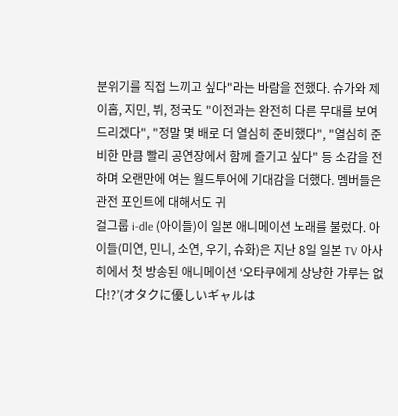분위기를 직접 느끼고 싶다"라는 바람을 전했다. 슈가와 제이홉, 지민, 뷔, 정국도 "이전과는 완전히 다른 무대를 보여드리겠다", "정말 몇 배로 더 열심히 준비했다", "열심히 준비한 만큼 빨리 공연장에서 함께 즐기고 싶다" 등 소감을 전하며 오랜만에 여는 월드투어에 기대감을 더했다. 멤버들은 관전 포인트에 대해서도 귀
걸그룹 i-dle (아이들)이 일본 애니메이션 노래를 불렀다. 아이들(미연, 민니, 소연, 우기, 슈화)은 지난 8일 일본 TV 아사히에서 첫 방송된 애니메이션 ‘오타쿠에게 상냥한 갸루는 없다!?’(オタクに優しいギャルは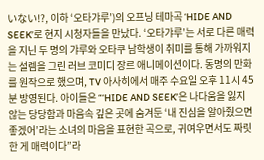いない!?, 이하 ‘오타갸루’)의 오프닝 테마곡 ‘HIDE AND SEEK’로 현지 시청자들을 만났다. ‘오타갸루’는 서로 다른 매력을 지닌 두 명의 갸루와 오타쿠 남학생이 취미를 통해 가까워지는 설렘을 그린 러브 코미디 장르 애니메이션이다. 동명의 만화를 원작으로 했으며, TV 아사히에서 매주 수요일 오후 11시 45분 방영된다. 아이들은 “‘HIDE AND SEEK’은 나다움을 잃지 않는 당당함과 마음속 깊은 곳에 숨겨둔 ‘내 진심을 알아줬으면 좋겠어’라는 소녀의 마음을 표현한 곡으로, 귀여우면서도 짜릿한 게 매력이다”라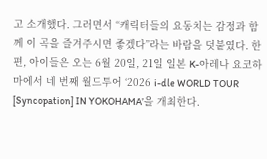고 소개했다. 그러면서 “캐릭터들의 요동치는 감정과 함께 이 곡을 즐겨주시면 좋겠다”라는 바람을 덧붙였다. 한편, 아이들은 오는 6월 20일, 21일 일본 K-아레나 요코하마에서 네 번째 월드투어 ‘2026 i-dle WORLD TOUR [Syncopation] IN YOKOHAMA’을 개최한다.